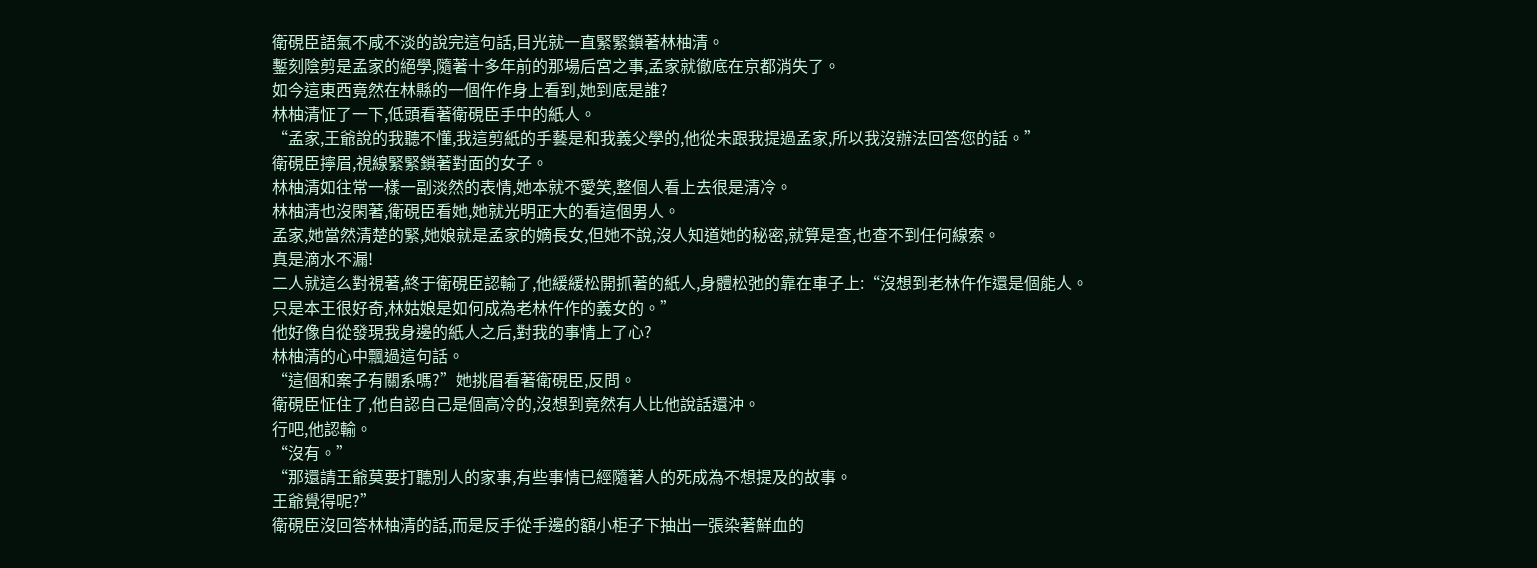衛硯臣語氣不咸不淡的說完這句話,目光就一直緊緊鎖著林柚清。
鏨刻陰剪是孟家的絕學,隨著十多年前的那場后宮之事,孟家就徹底在京都消失了。
如今這東西竟然在林縣的一個仵作身上看到,她到底是誰?
林柚清怔了一下,低頭看著衛硯臣手中的紙人。
“孟家,王爺說的我聽不懂,我這剪紙的手藝是和我義父學的,他從未跟我提過孟家,所以我沒辦法回答您的話。”
衛硯臣擰眉,視線緊緊鎖著對面的女子。
林柚清如往常一樣一副淡然的表情,她本就不愛笑,整個人看上去很是清冷。
林柚清也沒閑著,衛硯臣看她,她就光明正大的看這個男人。
孟家,她當然清楚的緊,她娘就是孟家的嫡長女,但她不說,沒人知道她的秘密,就算是查,也查不到任何線索。
真是滴水不漏!
二人就這么對視著,終于衛硯臣認輸了,他緩緩松開抓著的紙人,身體松弛的靠在車子上:“沒想到老林仵作還是個能人。
只是本王很好奇,林姑娘是如何成為老林仵作的義女的。”
他好像自從發現我身邊的紙人之后,對我的事情上了心?
林柚清的心中飄過這句話。
“這個和案子有關系嗎?”她挑眉看著衛硯臣,反問。
衛硯臣怔住了,他自認自己是個高冷的,沒想到竟然有人比他說話還沖。
行吧,他認輸。
“沒有。”
“那還請王爺莫要打聽別人的家事,有些事情已經隨著人的死成為不想提及的故事。
王爺覺得呢?”
衛硯臣沒回答林柚清的話,而是反手從手邊的額小柜子下抽出一張染著鮮血的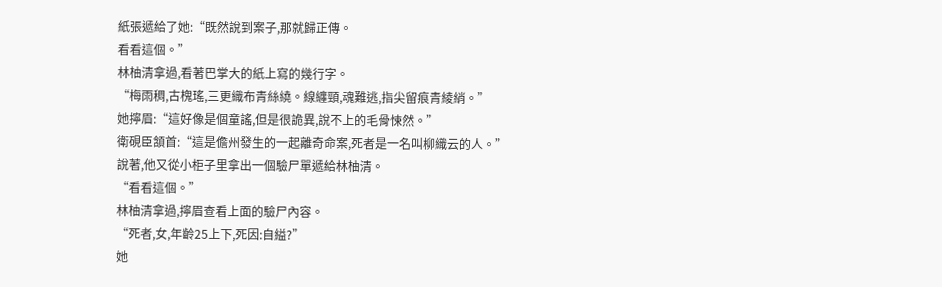紙張遞給了她:“既然說到案子,那就歸正傳。
看看這個。”
林柚清拿過,看著巴掌大的紙上寫的幾行字。
“梅雨稠,古槐瑤,三更織布青絲繞。線纏頸,魂難逃,指尖留痕青綾綃。”
她擰眉:“這好像是個童謠,但是很詭異,說不上的毛骨悚然。”
衛硯臣頷首:“這是儋州發生的一起離奇命案,死者是一名叫柳織云的人。”
說著,他又從小柜子里拿出一個驗尸單遞給林柚清。
“看看這個。”
林柚清拿過,擰眉查看上面的驗尸內容。
“死者,女,年齡25上下,死因:自縊?”
她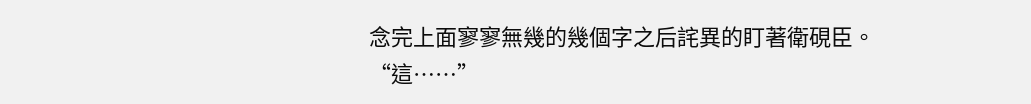念完上面寥寥無幾的幾個字之后詫異的盯著衛硯臣。
“這……”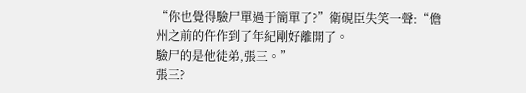“你也覺得驗尸單過于簡單了?”衛硯臣失笑一聲:“儋州之前的仵作到了年紀剛好離開了。
驗尸的是他徒弟,張三。”
張三?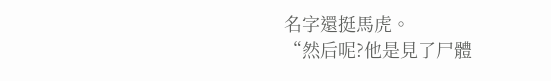名字還挺馬虎。
“然后呢?他是見了尸體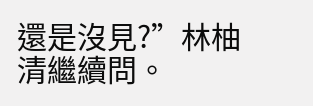還是沒見?”林柚清繼續問。